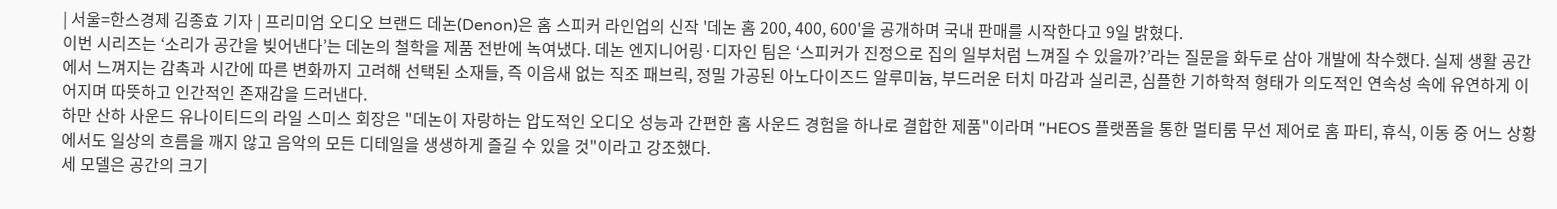| 서울=한스경제 김종효 기자 | 프리미엄 오디오 브랜드 데논(Denon)은 홈 스피커 라인업의 신작 '데논 홈 200, 400, 600'을 공개하며 국내 판매를 시작한다고 9일 밝혔다.
이번 시리즈는 ‘소리가 공간을 빚어낸다’는 데논의 철학을 제품 전반에 녹여냈다. 데논 엔지니어링·디자인 팀은 ‘스피커가 진정으로 집의 일부처럼 느껴질 수 있을까?’라는 질문을 화두로 삼아 개발에 착수했다. 실제 생활 공간에서 느껴지는 감촉과 시간에 따른 변화까지 고려해 선택된 소재들, 즉 이음새 없는 직조 패브릭, 정밀 가공된 아노다이즈드 알루미늄, 부드러운 터치 마감과 실리콘, 심플한 기하학적 형태가 의도적인 연속성 속에 유연하게 이어지며 따뜻하고 인간적인 존재감을 드러낸다.
하만 산하 사운드 유나이티드의 라일 스미스 회장은 "데논이 자랑하는 압도적인 오디오 성능과 간편한 홈 사운드 경험을 하나로 결합한 제품"이라며 "HEOS 플랫폼을 통한 멀티룸 무선 제어로 홈 파티, 휴식, 이동 중 어느 상황에서도 일상의 흐름을 깨지 않고 음악의 모든 디테일을 생생하게 즐길 수 있을 것"이라고 강조했다.
세 모델은 공간의 크기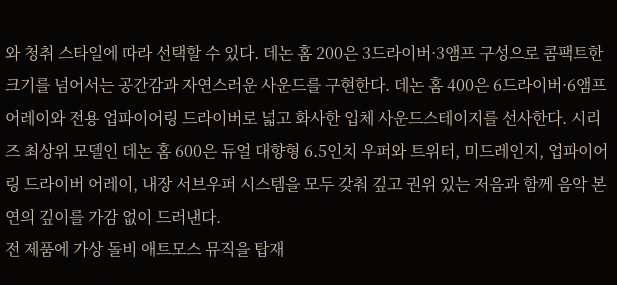와 청취 스타일에 따라 선택할 수 있다. 데논 홈 200은 3드라이버·3앰프 구성으로 콤팩트한 크기를 넘어서는 공간감과 자연스러운 사운드를 구현한다. 데논 홈 400은 6드라이버·6앰프 어레이와 전용 업파이어링 드라이버로 넓고 화사한 입체 사운드스테이지를 선사한다. 시리즈 최상위 모델인 데논 홈 600은 듀얼 대향형 6.5인치 우퍼와 트위터, 미드레인지, 업파이어링 드라이버 어레이, 내장 서브우퍼 시스템을 모두 갖춰 깊고 권위 있는 저음과 함께 음악 본연의 깊이를 가감 없이 드러낸다.
전 제품에 가상 돌비 애트모스 뮤직을 탑재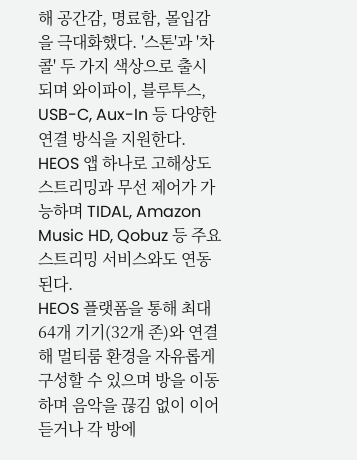해 공간감, 명료함, 몰입감을 극대화했다. '스톤'과 '차콜' 두 가지 색상으로 출시되며 와이파이, 블루투스, USB-C, Aux-In 등 다양한 연결 방식을 지원한다. HEOS 앱 하나로 고해상도 스트리밍과 무선 제어가 가능하며 TIDAL, Amazon Music HD, Qobuz 등 주요 스트리밍 서비스와도 연동된다.
HEOS 플랫폼을 통해 최대 64개 기기(32개 존)와 연결해 멀티룸 환경을 자유롭게 구성할 수 있으며 방을 이동하며 음악을 끊김 없이 이어 듣거나 각 방에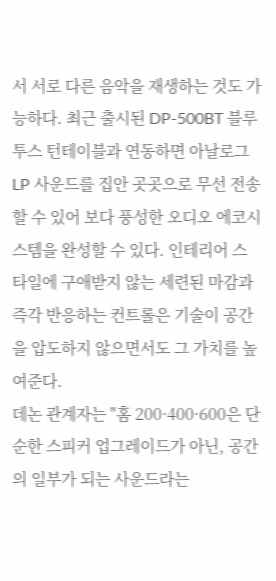서 서로 다른 음악을 재생하는 것도 가능하다. 최근 출시된 DP-500BT 블루투스 턴테이블과 연동하면 아날로그 LP 사운드를 집안 곳곳으로 무선 전송할 수 있어 보다 풍성한 오디오 에코시스템을 완성할 수 있다. 인테리어 스타일에 구애받지 않는 세련된 마감과 즉각 반응하는 컨트롤은 기술이 공간을 압도하지 않으면서도 그 가치를 높여준다.
데논 관계자는 "홈 200·400·600은 단순한 스피커 업그레이드가 아닌, 공간의 일부가 되는 사운드라는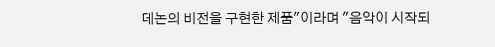데논의 비전을 구현한 제품"이라며 "음악이 시작되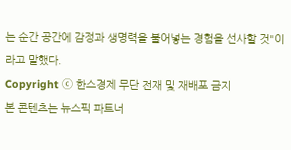는 순간 공간에 감정과 생명력을 불어넣는 경험을 선사할 것"이라고 말했다.
Copyright ⓒ 한스경제 무단 전재 및 재배포 금지
본 콘텐츠는 뉴스픽 파트너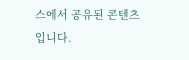스에서 공유된 콘텐츠입니다.